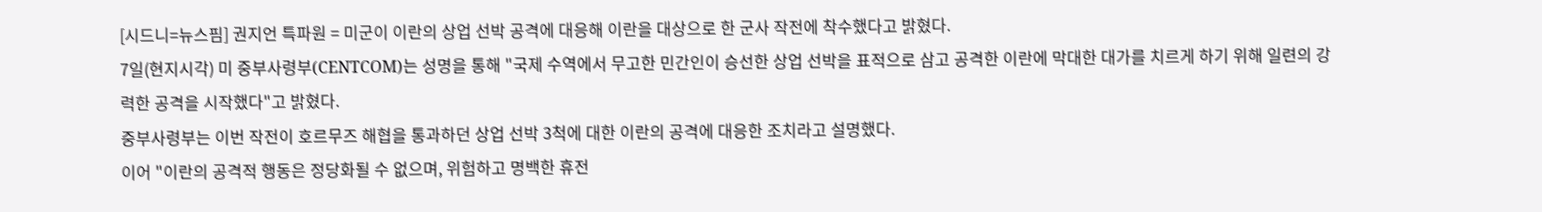[시드니=뉴스핌] 권지언 특파원 = 미군이 이란의 상업 선박 공격에 대응해 이란을 대상으로 한 군사 작전에 착수했다고 밝혔다.
7일(현지시각) 미 중부사령부(CENTCOM)는 성명을 통해 "국제 수역에서 무고한 민간인이 승선한 상업 선박을 표적으로 삼고 공격한 이란에 막대한 대가를 치르게 하기 위해 일련의 강력한 공격을 시작했다"고 밝혔다.
중부사령부는 이번 작전이 호르무즈 해협을 통과하던 상업 선박 3척에 대한 이란의 공격에 대응한 조치라고 설명했다.
이어 "이란의 공격적 행동은 정당화될 수 없으며, 위험하고 명백한 휴전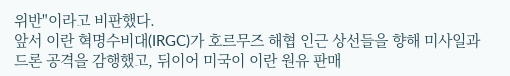위반"이라고 비판했다.
앞서 이란 혁명수비대(IRGC)가 호르무즈 해협 인근 상선들을 향해 미사일과 드론 공격을 감행했고, 뒤이어 미국이 이란 원유 판매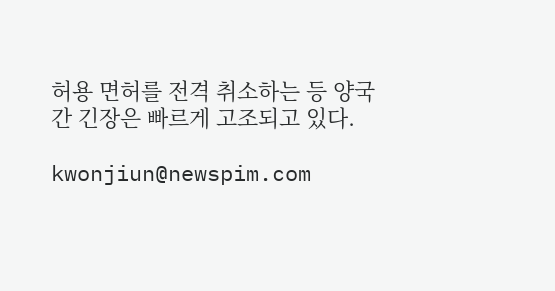허용 면허를 전격 취소하는 등 양국 간 긴장은 빠르게 고조되고 있다.

kwonjiun@newspim.com